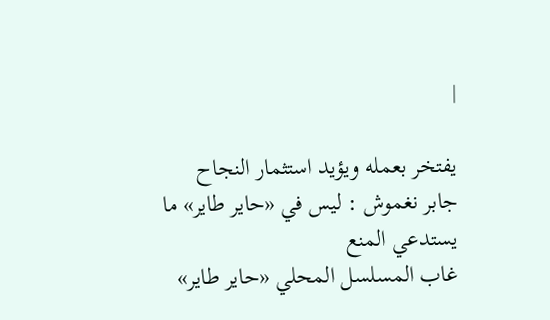|

يفتخر بعمله ويؤيد استثمار النجاح
جابر نغموش : ليس في «حاير طاير» ما
يستدعي المنع
غاب المسلسل المحلي «حاير طاير»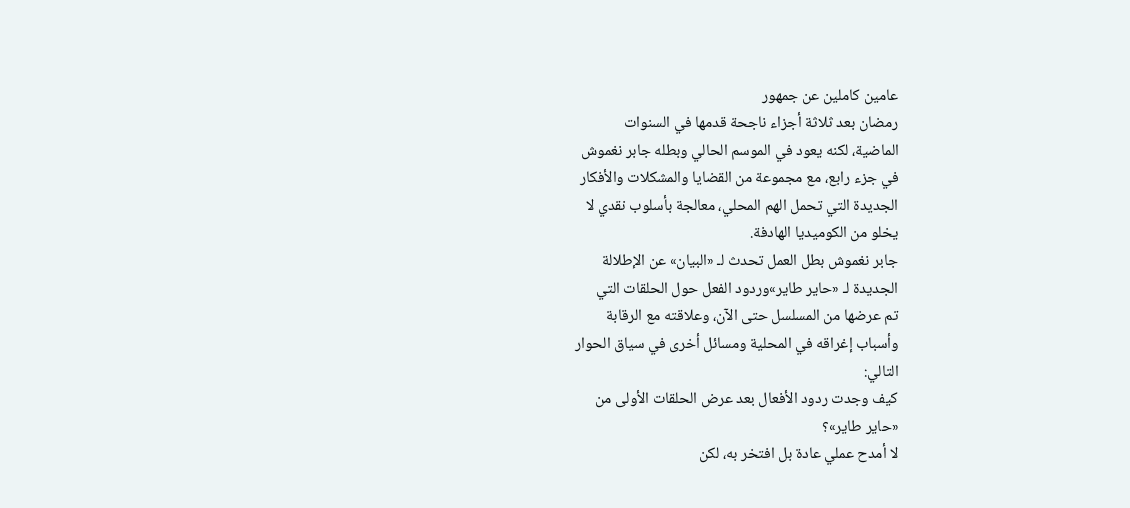عامين كاملين عن جمهور
رمضان بعد ثلاثة أجزاء ناجحة قدمها في السنوات
الماضية، لكنه يعود في الموسم الحالي وبطله جابر نغموش
في جزء رابع، مع مجموعة من القضايا والمشكلات والأفكار
الجديدة التي تحمل الهم المحلي، معالجة بأسلوب نقدي لا
يخلو من الكوميديا الهادفة.
جابر نغموش بطل العمل تحدث لـ «البيان» عن الإطلالة
الجديدة لـ «حاير طاير»وردود الفعل حول الحلقات التي
تم عرضها من المسلسل حتى الآن، وعلاقته مع الرقابة
وأسباب إغراقه في المحلية ومسائل أخرى في سياق الحوار
التالي:
كيف وجدت ردود الأفعال بعد عرض الحلقات الأولى من
«حاير طاير»؟
لا أمدح عملي عادة بل افتخر به، لكن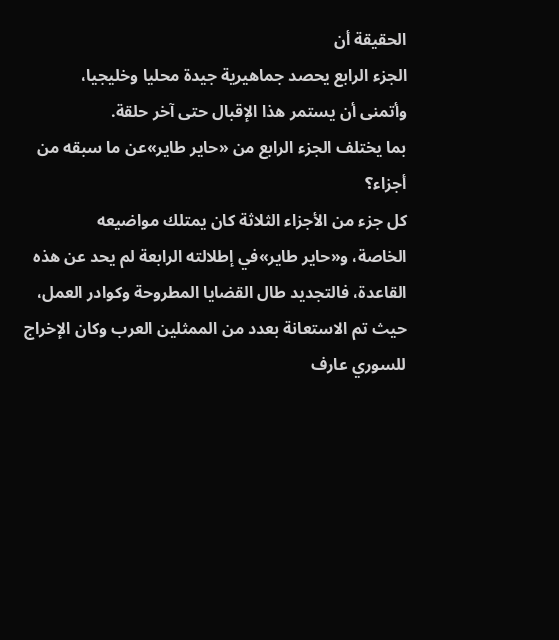الحقيقة أن
الجزء الرابع يحصد جماهيرية جيدة محليا وخليجيا،
وأتمنى أن يستمر هذا الإقبال حتى آخر حلقة.
بما يختلف الجزء الرابع من «حاير طاير»عن ما سبقه من
أجزاء؟
كل جزء من الأجزاء الثلاثة كان يمتلك مواضيعه
الخاصة، و«حاير طاير»في إطلالته الرابعة لم يحد عن هذه
القاعدة، فالتجديد طال القضايا المطروحة وكوادر العمل،
حيث تم الاستعانة بعدد من الممثلين العرب وكان الإخراج
للسوري عارف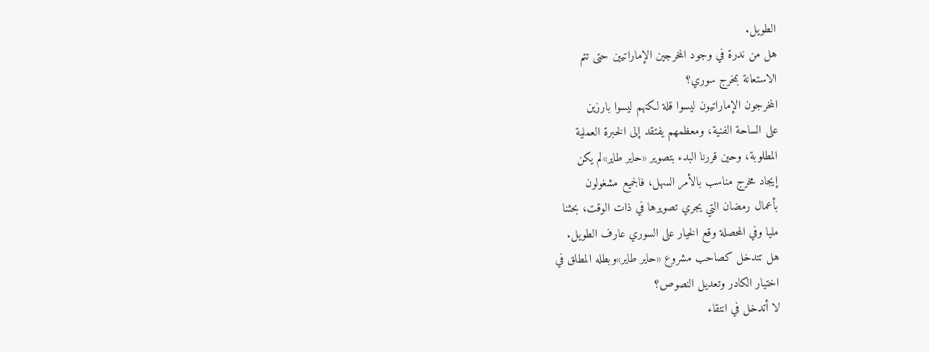الطويل.
هل من ندرة في وجود المخرجين الإماراتيين حتى تتم
الاستعانة بمخرج سوري؟
المخرجون الإماراتيون ليسوا قلة لكنهم ليسوا بارزين
على الساحة الفنية، ومعظمهم يفتقد إلى الخبرة العملية
المطلوبة، وحين قررنا البدء بتصوير «حاير طاير»لم يكن
إيجاد مخرج مناسب بالأمر السهل، فالجميع مشغولون
بأعمال رمضان التي يجري تصويرها في ذات الوقت، بحثنا
مليا وفي المحصلة وقع الخيار على السوري عارف الطويل.
هل تتدخل كصاحب مشروع «حاير طاير»وبطله المطلق في
اختيار الكادر وتعديل النصوص؟
لا أتدخل في انتقاء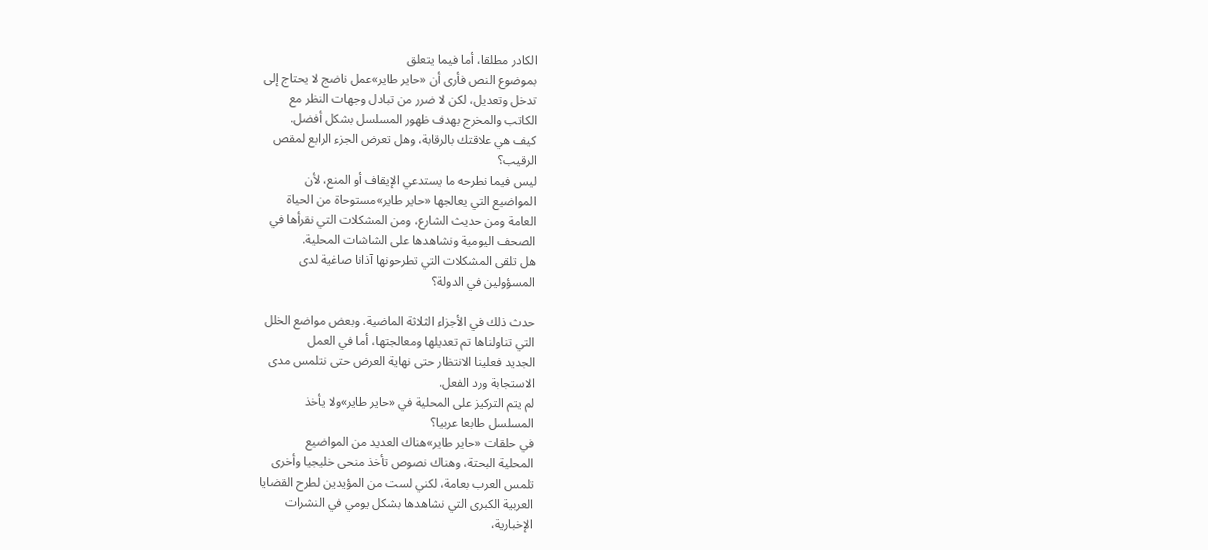الكادر مطلقا، أما فيما يتعلق
بموضوع النص فأرى أن «حاير طاير»عمل ناضج لا يحتاج إلى
تدخل وتعديل، لكن لا ضرر من تبادل وجهات النظر مع
الكاتب والمخرج بهدف ظهور المسلسل بشكل أفضل.
كيف هي علاقتك بالرقابة، وهل تعرض الجزء الرابع لمقص
الرقيب؟
ليس فيما نطرحه ما يستدعي الإيقاف أو المنع، لأن
المواضيع التي يعالجها «حاير طاير»مستوحاة من الحياة
العامة ومن حديث الشارع، ومن المشكلات التي نقرأها في
الصحف اليومية ونشاهدها على الشاشات المحلية.
هل تلقى المشكلات التي تطرحونها آذانا صاغية لدى
المسؤولين في الدولة؟

حدث ذلك في الأجزاء الثلاثة الماضية. وبعض مواضع الخلل
التي تناولناها تم تعديلها ومعالجتها، أما في العمل
الجديد فعلينا الانتظار حتى نهاية العرض حتى نتلمس مدى
الاستجابة ورد الفعل.
لم يتم التركيز على المحلية في «حاير طاير»ولا يأخذ
المسلسل طابعا عربيا؟
في حلقات «حاير طاير»هناك العديد من المواضيع
المحلية البحتة، وهناك نصوص تأخذ منحى خليجيا وأخرى
تلمس العرب بعامة، لكني لست من المؤيدين لطرح القضايا
العربية الكبرى التي نشاهدها بشكل يومي في النشرات
الإخبارية،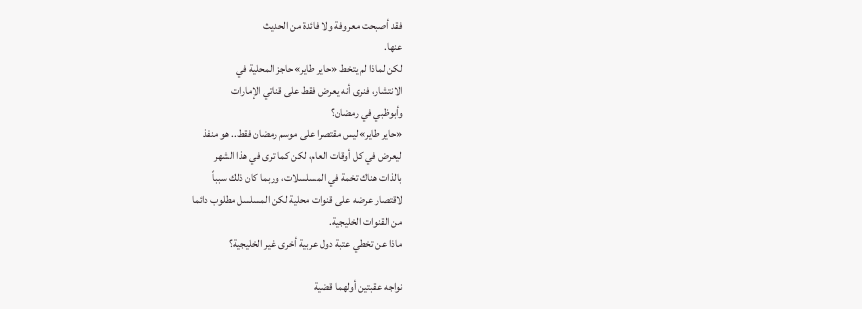فقد أصبحت معروفة ولا فائدة من الحديث
عنها.
لكن لماذا لم يتخط «حاير طاير»حاجز المحلية في
الانتشار، فنرى أنه يعرض فقط على قناتي الإمارات
وأبوظبي في رمضان؟
«حاير طاير»ليس مقتصرا على موسم رمضان فقط.. هو منفذ
ليعرض في كل أوقات العام، لكن كما ترى في هذا الشهر
بالذات هناك تخمة في المسلسلات، وربما كان ذلك سبباً
لاقتصار عرضه على قنوات محلية لكن المسلسل مطلوب دائما
من القنوات الخليجية.
ماذا عن تخطي عتبة دول عربية أخرى غير الخليجية؟

نواجه عقبتين أولهما قضية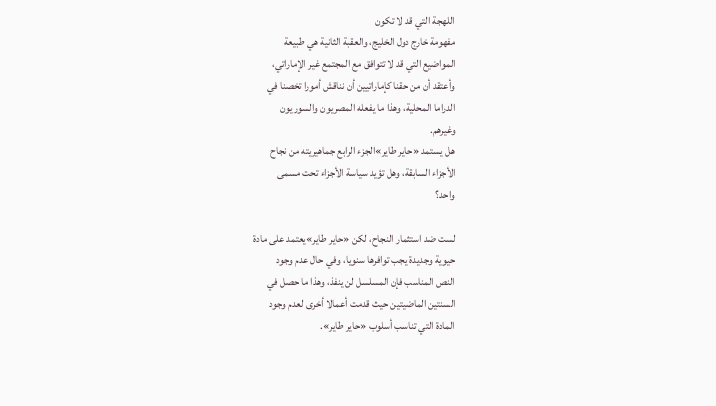اللهجة التي قد لا تكون
مفهومة خارج دول الخليج، والعقبة الثانية هي طبيعة
المواضيع التي قد لا تتوافق مع المجتمع غير الإماراتي،
وأعتقد أن من حقنا كإماراتيين أن نناقش أمورا تخصنا في
الدراما المحلية، وهذا ما يفعله المصريون والسوريون
وغيرهم.
هل يستمد «حاير طاير»الجزء الرابع جماهيريته من نجاح
الأجزاء السابقة، وهل تؤيد سياسة الأجزاء تحت مسمى
واحد؟

لست ضد استثمار النجاح، لكن «حاير طاير»يعتمد على مادة
حيوية وجديدة يجب توافرها سنويا، وفي حال عدم وجود
النص المناسب فإن المسلسل لن ينفذ، وهذا ما حصل في
السنتين الماضيتين حيث قدمت أعمالا أخرى لعدم وجود
المادة التي تناسب أسلوب «حاير طاير».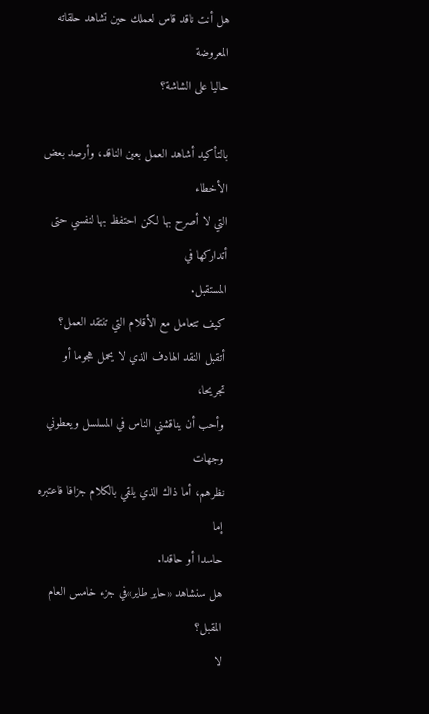هل أنت ناقد قاس لعملك حين تشاهد حلقاته المعروضة
حاليا على الشاشة؟

بالتأكيد أشاهد العمل بعين الناقد، وأرصد بعض الأخطاء
التي لا أصرح بها لكن احتفظ بها لنفسي حتى أتداركها في
المستقبل.
كيف تتعامل مع الأقلام التي تنتقد العمل؟
أتقبل النقد الهادف الذي لا يحمل هجوما أو تجريحا،
وأحب أن يناقشني الناس في المسلسل ويعطوني وجهات
نظرهم، أما ذاك الذي يلقي بالكلام جزافا فاعتبره إما
حاسدا أو حاقدا.
هل سنشاهد «حاير طاير»في جزء خامس العام المقبل؟
لا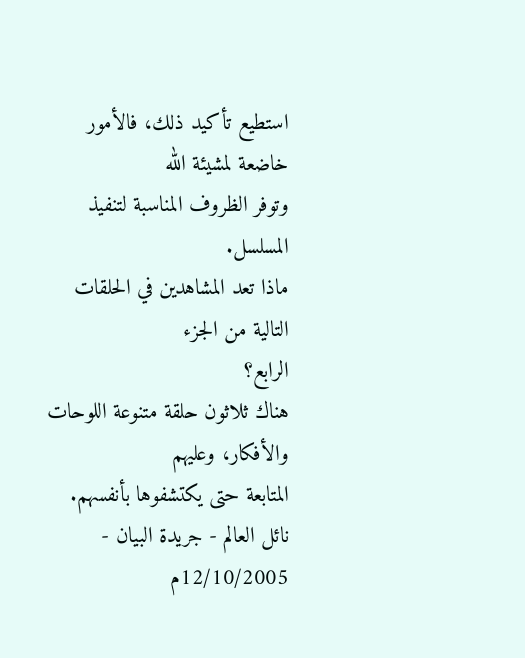استطيع تأكيد ذلك، فالأمور خاضعة لمشيئة الله
وتوفر الظروف المناسبة لتنفيذ المسلسل.
ماذا تعد المشاهدين في الحلقات التالية من الجزء
الرابع؟
هناك ثلاثون حلقة متنوعة اللوحات والأفكار، وعليهم
المتابعة حتى يكتشفوها بأنفسهم.
نائل العالم - جريدة البيان - 12/10/2005م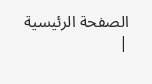الصفحة الرئيسية
|